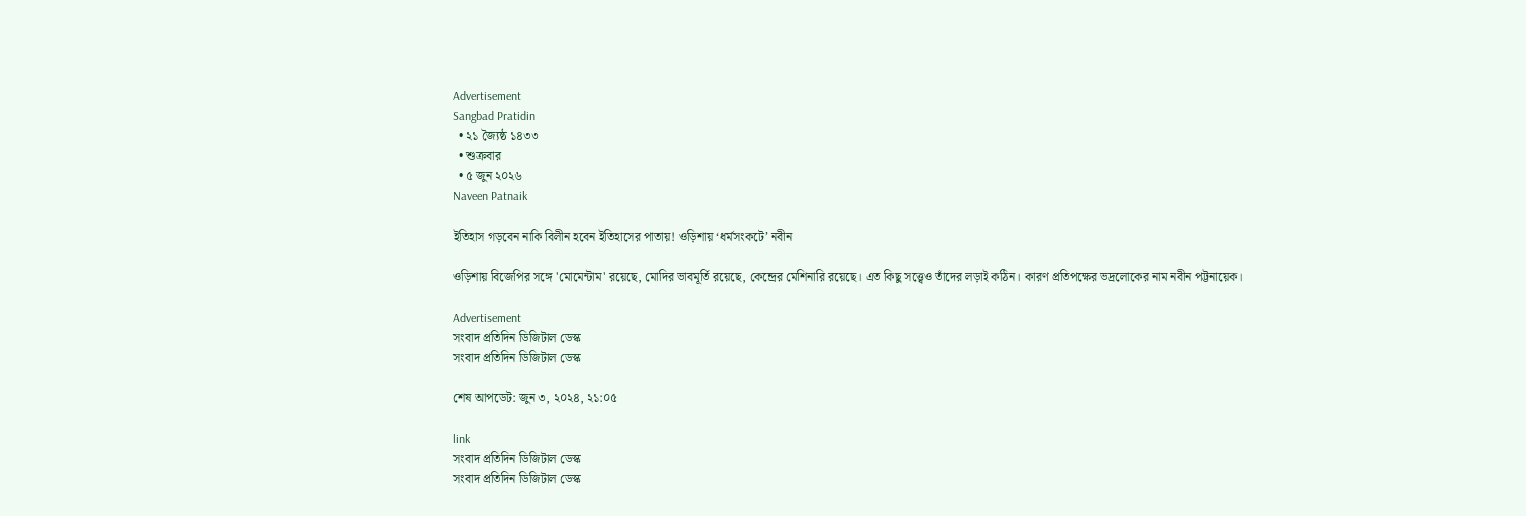Advertisement
Sangbad Pratidin
  • ২১ জ্যৈষ্ঠ ১৪৩৩
  • শুক্রবার
  • ৫ জুন ২০২৬
Naveen Patnaik

ইতিহাস গড়বেন নাকি বিলীন হবেন ইতিহাসের পাতায়! ওড়িশায় ‘ধর্মসংকটে’ নবীন

ওড়িশায় বিজেপির সঙ্গে 'মোমেন্টাম' রয়েছে, মোদির ভাবমূর্তি রয়েছে, কেন্দ্রের মেশিনারি রয়েছে। এত কিছু সত্ত্বেও তাঁদের লড়াই কঠিন। কারণ প্রতিপক্ষের ভদ্রলোকের নাম নবীন পট্টনায়েক।

Advertisement
সংবাদ প্রতিদিন ডিজিটাল ডেস্ক
সংবাদ প্রতিদিন ডিজিটাল ডেস্ক

শেষ আপডেট: জুন ৩, ২০২৪, ২১:০৫

link
সংবাদ প্রতিদিন ডিজিটাল ডেস্ক
সংবাদ প্রতিদিন ডিজিটাল ডেস্ক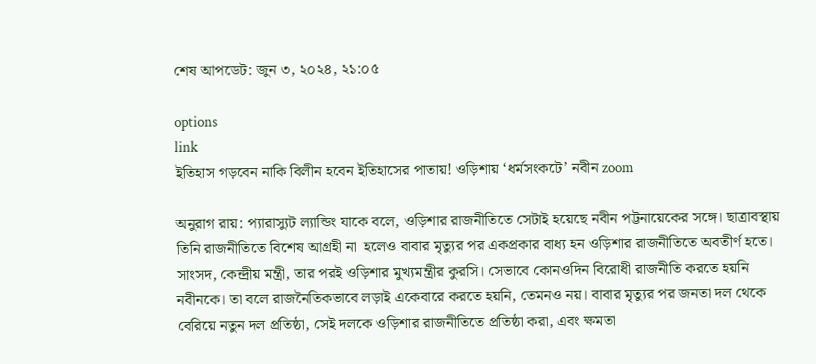শেষ আপডেট: জুন ৩, ২০২৪, ২১:০৫

options
link
ইতিহাস গড়বেন নাকি বিলীন হবেন ইতিহাসের পাতায়! ওড়িশায় ‘ধর্মসংকটে’ নবীন zoom

অনুরাগ রায়: প্যারাস্যুট ল্যান্ডিং যাকে বলে, ওড়িশার রাজনীতিতে সেটাই হয়েছে নবীন পট্টনায়েকের সঙ্গে। ছাত্রাবস্থায় তিনি রাজনীতিতে বিশেষ আগ্রহী না  হলেও বাবার মৃত্যুর পর একপ্রকার বাধ্য হন ওড়িশার রাজনীতিতে অবতীর্ণ হতে। সাংসদ, কেন্দ্রীয় মন্ত্রী, তার পরই ওড়িশার মুখ্যমন্ত্রীর কুরসি। সেভাবে কোনওদিন বিরোধী রাজনীতি করতে হয়নি নবীনকে। তা বলে রাজনৈতিকভাবে লড়াই একেবারে করতে হয়নি, তেমনও নয়। বাবার মৃত্যুর পর জনতা দল থেকে বেরিয়ে নতুন দল প্রতিষ্ঠা, সেই দলকে ওড়িশার রাজনীতিতে প্রতিষ্ঠা করা, এবং ক্ষমতা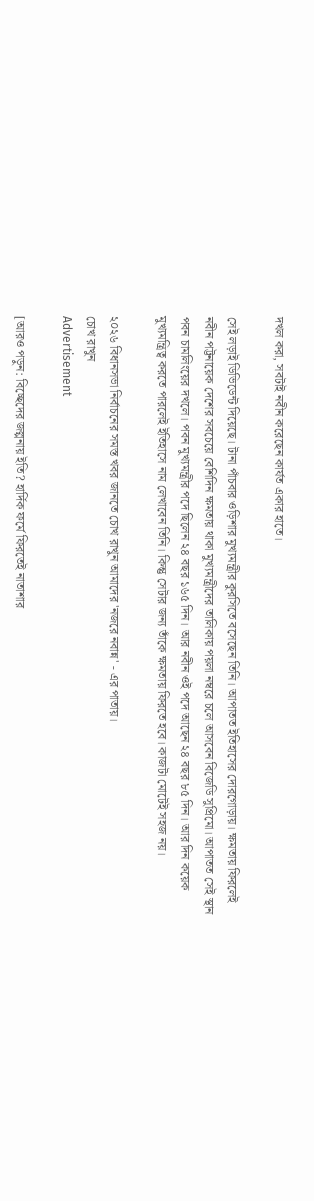দখল করা, সবটাই নবীন করেছেন কার্যত একার হাতে।

সেই লড়াই ডিভিডেন্ট দিয়েছে। টানা পাঁচবার ওড়িশার মুখ্যমন্ত্রীর কুরসিতে বসেছেন তিনি। আপাতত ইতিহাসের দোরগোড়ায়। ক্ষমতায় ফিরলেই নবীন পট্টনায়েক দেশের সবচেয়ে বেশিদিন ক্ষমতায় থাকা মুখ্যমন্ত্রীদের তালিকায় পয়লা নম্বরে চলে আসবেন বিজেডি সুপ্রিমো। আপাতত সেই স্থান পবন চামলিংয়ের দখলে। পবন মুখ্যমন্ত্রীর পদে ছিলেন ২৪ বছর ১৬৫ দিন। আর নবীন ওই পদে আছেন ২৪ বছর ৮৫ দিন। আর দিন কয়েক মুখ্যমন্ত্রিত্ব করতে পারলেই ইতিহাসে নাম লেখাবেন তিনি। কিন্তু সেটার জন্য তাঁকে ক্ষমতায় ফিরতে হবে। কাজটা মোটেই সহজ নয়।

২০২৬ বিধানসভা নির্বাচনের সমস্ত খবর জানতে চোখ রাখুন আমাদের 'নজরে নবান্ন' - এর পাতায়।
চোখ রাখুন
Advertisement

[আরও পড়ুন: বিচ্ছেদের জল্পনায় ইতি? হার্দিক ফর্মে ফিরতেই নাতাশার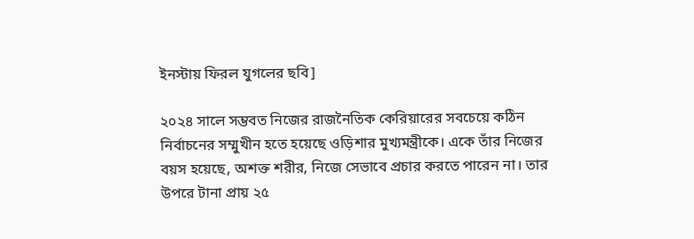ইনস্টায় ফিরল যুগলের ছবি]

২০২৪ সালে সম্ভবত নিজের রাজনৈতিক কেরিয়ারের সবচেয়ে কঠিন নির্বাচনের সম্মুখীন হতে হয়েছে ওড়িশার মুখ্যমন্ত্রীকে। একে তাঁর নিজের বয়স হয়েছে, অশক্ত শরীর, নিজে সেভাবে প্রচার করতে পারেন না। তার উপরে টানা প্রায় ২৫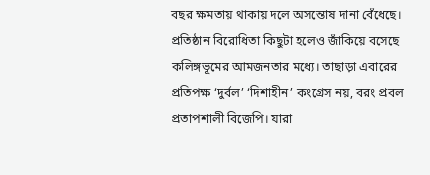বছর ক্ষমতায় থাকায় দলে অসন্তোষ দানা বেঁধেছে। প্রতিষ্ঠান বিরোধিতা কিছুটা হলেও জাঁকিয়ে বসেছে কলিঙ্গভূমের আমজনতার মধ্যে। তাছাড়া এবারের প্রতিপক্ষ ‘দুর্বল’ ‘দিশাহীন’ কংগ্রেস নয়, বরং প্রবল প্রতাপশালী বিজেপি। যারা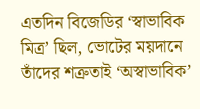এতদিন বিজেডির ‘স্বাভাবিক মিত্র’ ছিল, ভোটের ময়দানে তাঁদের শত্রুতাই ‘অস্বাভাবিক’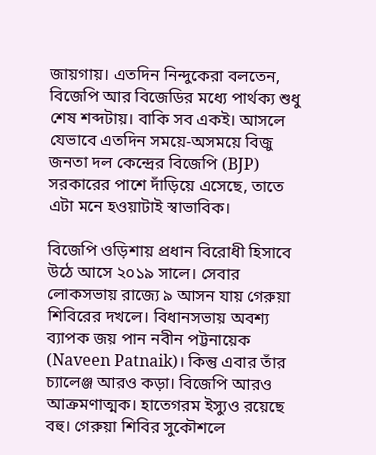জায়গায়। এতদিন নিন্দুকেরা বলতেন, বিজেপি আর বিজেডির মধ্যে পার্থক্য শুধু শেষ শব্দটায়। বাকি সব একই। আসলে যেভাবে এতদিন সময়ে-অসময়ে বিজু জনতা দল কেন্দ্রের বিজেপি (BJP) সরকারের পাশে দাঁড়িয়ে এসেছে, তাতে এটা মনে হওয়াটাই স্বাভাবিক।

বিজেপি ওড়িশায় প্রধান বিরোধী হিসাবে উঠে আসে ২০১৯ সালে। সেবার লোকসভায় রাজ্যে ৯ আসন যায় গেরুয়া শিবিরের দখলে। বিধানসভায় অবশ্য ব্যাপক জয় পান নবীন পট্টনায়েক (Naveen Patnaik)। কিন্তু এবার তাঁর চ্যালেঞ্জ আরও কড়া। বিজেপি আরও আক্রমণাত্মক। হাতেগরম ইস্যুও রয়েছে বহু। গেরুয়া শিবির সুকৌশলে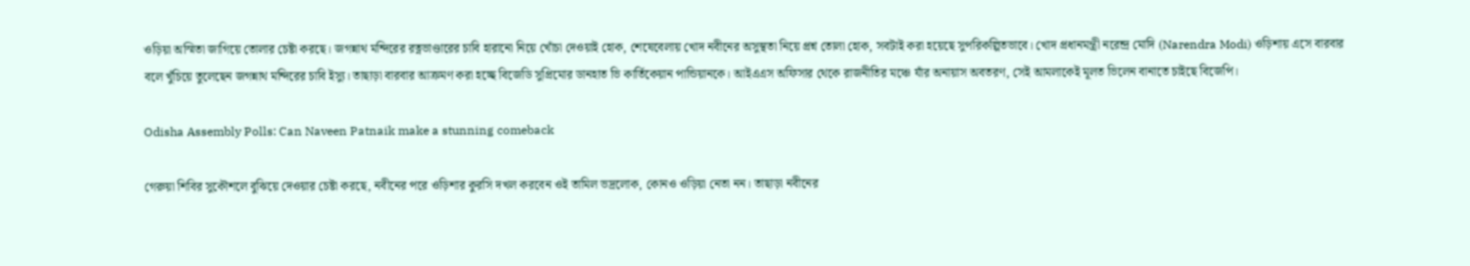ওড়িয়া অস্মিতা জাগিয়ে তোলার চেষ্টা করছে। জগন্নাথ মন্দিরের রত্নভাণ্ডারের চাবি হারানো নিয়ে খোঁচা দেওয়াই হোক, শেষেবেলায় খোদ নবীনের অসুস্থতা নিয়ে প্রশ্ন তোলা হোক, সবটাই করা হয়েছে সুপরিকল্পিতভাবে। খোদ প্রধানমন্ত্রী নরেন্দ্র মোদি (Narendra Modi) ওড়িশায় এসে বারবার বলে খুঁচিয়ে তুলেছেন জগন্নাথ মন্দিরের চাবি ইস্যু। তাছাড়া বারবার আক্রমণ করা হচ্ছে বিজেডি সুপ্রিমোর ডানহাত ভি কার্তিকেয়ান পান্ডিয়ানকে। আইএএস অফিসার থেকে রাজনীতির মঞ্চে যাঁর অনায়াস অবতরণ, সেই আমলাকেই মূলত ভিলেন বানাতে চাইছে বিজেপি।

Odisha Assembly Polls: Can Naveen Patnaik make a stunning comeback

গেরুয়া শিবির সুকৌশলে বুঝিয়ে দেওয়ার চেষ্টা করছে, নবীনের পরে ওড়িশার কুরসি দখল করবেন ওই তামিল ভদ্রলোক, কোনও ওড়িয়া নেতা নন। তাছাড়া নবীনের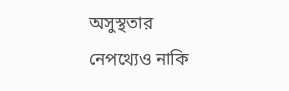অসুস্থতার নেপথ্যেও নাকি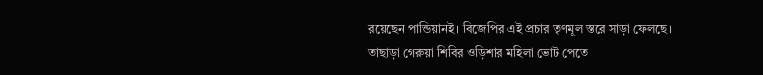রয়েছেন পান্ডিয়ানই। বিজেপির এই প্রচার তৃণমূল স্তরে সাড়া ফেলছে। তাছাড়া গেরুয়া শিবির ওড়িশার মহিলা ভোট পেতে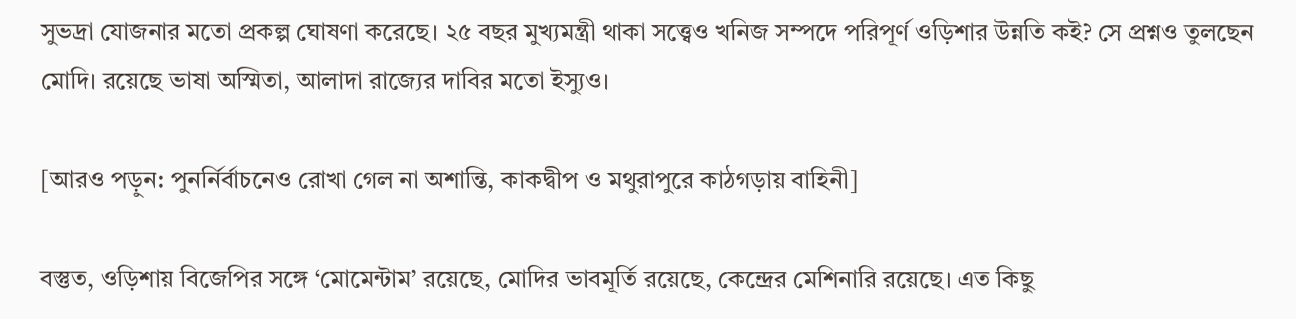সুভদ্রা যোজনার মতো প্রকল্প ঘোষণা করেছে। ২৫ বছর মুখ্যমন্ত্রী থাকা সত্ত্বেও খনিজ সম্পদে পরিপূর্ণ ওড়িশার উন্নতি কই? সে প্রশ্নও তুলছেন মোদি। রয়েছে ভাষা অস্মিতা, আলাদা রাজ্যের দাবির মতো ইস্যুও।

[আরও পড়ুন: পুনর্নির্বাচনেও রোখা গেল না অশান্তি, কাকদ্বীপ ও মথুরাপুরে কাঠগড়ায় বাহিনী]

বস্তুত, ওড়িশায় বিজেপির সঙ্গে ‘মোমেন্টাম’ রয়েছে, মোদির ভাবমূর্তি রয়েছে, কেন্দ্রের মেশিনারি রয়েছে। এত কিছু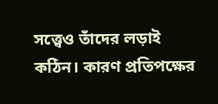সত্ত্বেও তাঁদের লড়াই কঠিন। কারণ প্রতিপক্ষের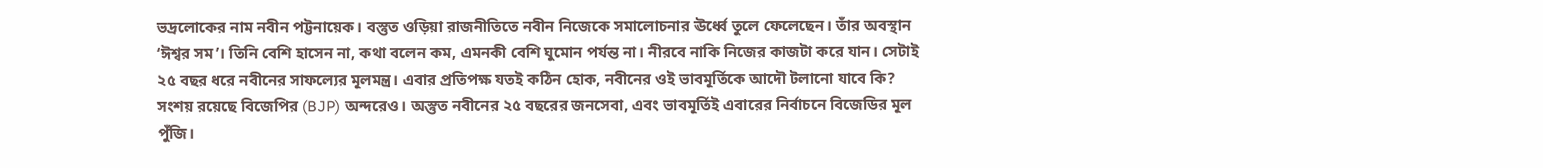ভদ্রলোকের নাম নবীন পট্টনায়েক। বস্তুত ওড়িয়া রাজনীতিতে নবীন নিজেকে সমালোচনার ঊর্ধ্বে তুলে ফেলেছেন। তাঁর অবস্থান ‘ঈশ্বর সম’। তিনি বেশি হাসেন না, কথা বলেন কম, এমনকী বেশি ঘুমোন পর্যন্ত না। নীরবে নাকি নিজের কাজটা করে যান। সেটাই ২৫ বছর ধরে নবীনের সাফল্যের মূলমন্ত্র। এবার প্রতিপক্ষ যতই কঠিন হোক, নবীনের ওই ভাবমূর্তিকে আদৌ টলানো যাবে কি? সংশয় রয়েছে বিজেপির (BJP) অন্দরেও। অস্তুত নবীনের ২৫ বছরের জনসেবা, এবং ভাবমূর্তিই এবারের নির্বাচনে বিজেডির মূল পুঁজি।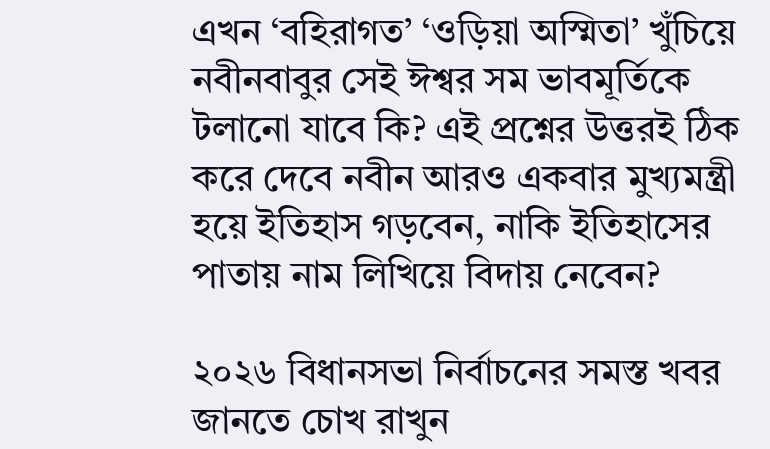এখন ‘বহিরাগত’ ‘ওড়িয়া অস্মিতা’ খুঁচিয়ে নবীনবাবুর সেই ঈশ্বর সম ভাবমূর্তিকে টলানো যাবে কি? এই প্রশ্নের উত্তরই ঠিক করে দেবে নবীন আরও একবার মুখ্যমন্ত্রী হয়ে ইতিহাস গড়বেন, নাকি ইতিহাসের পাতায় নাম লিখিয়ে বিদায় নেবেন?

২০২৬ বিধানসভা নির্বাচনের সমস্ত খবর জানতে চোখ রাখুন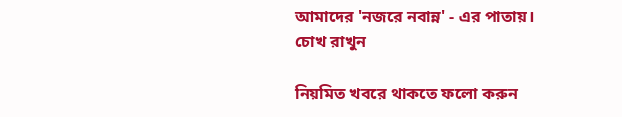আমাদের 'নজরে নবান্ন' - এর পাতায়।
চোখ রাখুন

নিয়মিত খবরে থাকতে ফলো করুন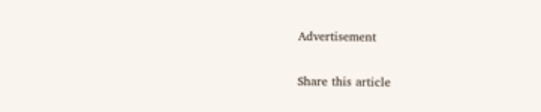Advertisement

Share this article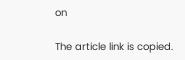on

The article link is copied.